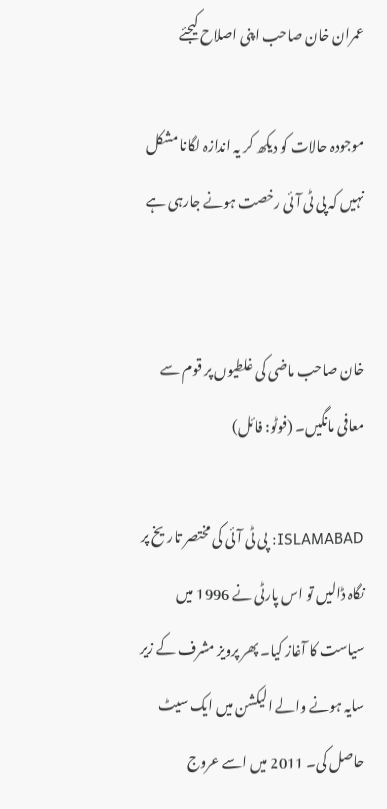عمران خان صاحب اپنی اصلاح کیجئے

موجودہ حالات کو دیکھ کر یہ اندازہ لگانا مشکل نہیں کہ پی ٹی آئی رخصت ہونے جارہی ہے


خان صاحب ماضی کی غلطیوں پر قوم سے معافی مانگیں۔ (فوٹو: فائل)

ISLAMABAD: پی ٹی آئی کی مختصر تاریخ پر نگاہ ڈالیں تو اس پارٹی نے 1996 میں سیاست کا آغاز کیا۔ پھر پرویز مشرف کے زیر سایہ ہونے والے الیکشن میں ایک سیٹ حاصل کی۔ 2011 میں اسے عروج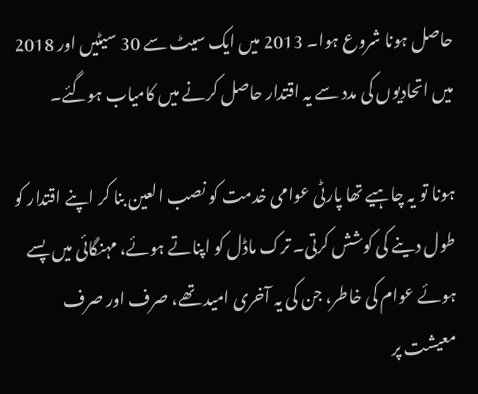حاصل ہونا شروع ہوا۔ 2013 میں ایک سیٹ سے 30 سیٹیں اور 2018 میں اتحادیوں کی مدد سے یہ اقتدار حاصل کرنے میں کامیاب ہوگئے۔

ہونا تو یہ چاہیے تھا پارٹی عوامی خدمت کو نصب العین بنا کر اپنے اقتدار کو طول دینے کی کوشش کرتی۔ ترک ماڈل کو اپناتے ہوئے، مہنگائی میں پسے ہوئے عوام کی خاطر، جن کی یہ آخری امید تھے، صرف اور صرف معیشت پر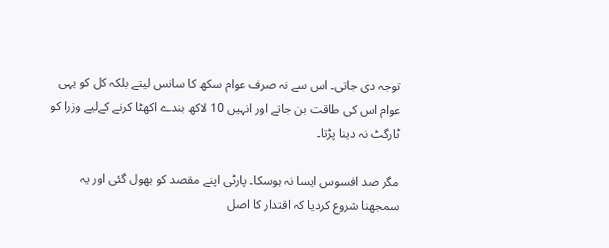توجہ دی جاتی۔ اس سے نہ صرف عوام سکھ کا سانس لیتے بلکہ کل کو یہی عوام اس کی طاقت بن جاتے اور انہیں 10 لاکھ بندے اکھٹا کرنے کےلیے وزرا کو ٹارگٹ نہ دینا پڑتا۔

مگر صد افسوس ایسا نہ ہوسکا۔ پارٹی اپنے مقصد کو بھول گئی اور یہ سمجھنا شروع کردیا کہ اقتدار کا اصل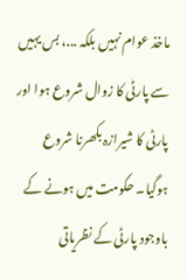ماخذ عوام نہیں بلکہ ...، بس یہیں سے پارٹی کا زوال شروع ہوا اور پارٹی کا شیرازہ بکھرنا شروع ہوگیا۔ حکومت میں ہونے کے باوجود پارٹی کے نظریاتی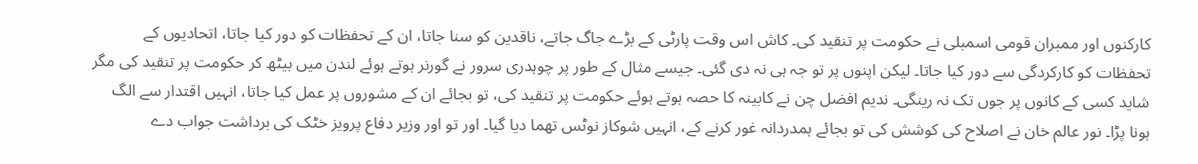کارکنوں اور ممبران قومی اسمبلی نے حکومت پر تنقید کی۔ کاش اس وقت پارٹی کے بڑے جاگ جاتے، ناقدین کو سنا جاتا، ان کے تحفظات کو دور کیا جاتا، اتحادیوں کے تحفظات کو کارکردگی سے دور کیا جاتا۔ لیکن اپنوں پر تو جہ ہی نہ دی گئی۔ جیسے مثال کے طور پر چوہدری سرور نے گورنر ہوتے ہوئے لندن میں بیٹھ کر حکومت پر تنقید کی مگر شاید کسی کے کانوں پر جوں تک نہ رینگی۔ ندیم افضل چن نے کابینہ کا حصہ ہوتے ہوئے حکومت پر تنقید کی، تو بجائے ان کے مشوروں پر عمل کیا جاتا، انہیں اقتدار سے الگ ہونا پڑا۔ نور عالم خان نے اصلاح کی کوشش کی تو بجائے ہمدردانہ غور کرنے کے، انہیں شوکاز نوٹس تھما دیا گیا۔ اور تو اور وزیر دفاع پرویز خٹک کی برداشت جواب دے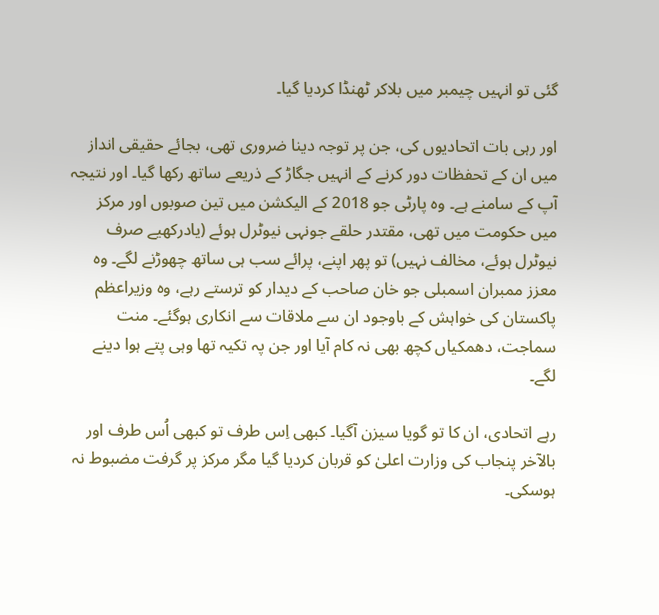گئی تو انہیں چیمبر میں بلاکر ٹھنڈا کردیا گیا۔

اور رہی بات اتحادیوں کی، جن پر توجہ دینا ضروری تھی، بجائے حقیقی انداز میں ان کے تحفظات دور کرنے کے انہیں جگاڑ کے ذریعے ساتھ رکھا گیا۔ اور نتیجہ آپ کے سامنے ہے۔ وہ پارٹی جو 2018 کے الیکشن میں تین صوبوں اور مرکز میں حکومت میں تھی، مقتدر حلقے جونہی نیوٹرل ہوئے (یادرکھیے صرف نیوٹرل ہوئے، مخالف نہیں) تو پھر اپنے، پرائے سب ہی ساتھ چھوڑنے لگے۔ وہ معزز ممبران اسمبلی جو خان صاحب کے دیدار کو ترستے رہے، وہ وزیراعظم پاکستان کی خواہش کے باوجود ان سے ملاقات سے انکاری ہوگئے۔ منت سماجت، دھمکیاں کچھ بھی نہ کام آیا اور جن پہ تکیہ تھا وہی پتے ہوا دینے لگے۔

رہے اتحادی، ان کا تو گویا سیزن آگیا۔ کبھی اِس طرف تو کبھی اُس طرف اور بالآخر پنجاب کی وزارت اعلیٰ کو قربان کردیا گیا مگر مرکز پر گرفت مضبوط نہ ہوسکی۔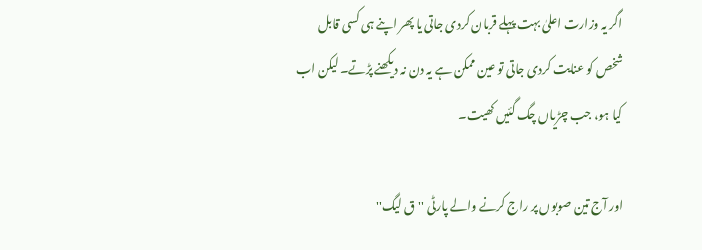اگر یہ وزارت اعلیٰ بہت پہلے قربان کردی جاتی یا پھر اپنے ہی کسی قابل شخص کو عنایت کردی جاتی تو عین ممکن ہے یہ دن نہ دیکھنے پڑتے۔ لیکن اب کیا ہو، جب چڑیاں چگ گئیں کھیت۔

اور آج تین صوبوں پر راج کرنے والے پارٹی ''ق لیگ''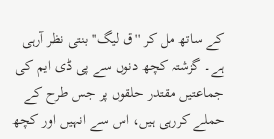کے ساتھ مل کر ''ق لیگ'' بنتی نظر آرہی ہے۔ گزشتہ کچھ دنوں سے پی ڈی ایم کی جماعتیں مقتدر حلقوں پر جس طرح کے حملے کررہی ہیں، اس سے انہیں اور کچھ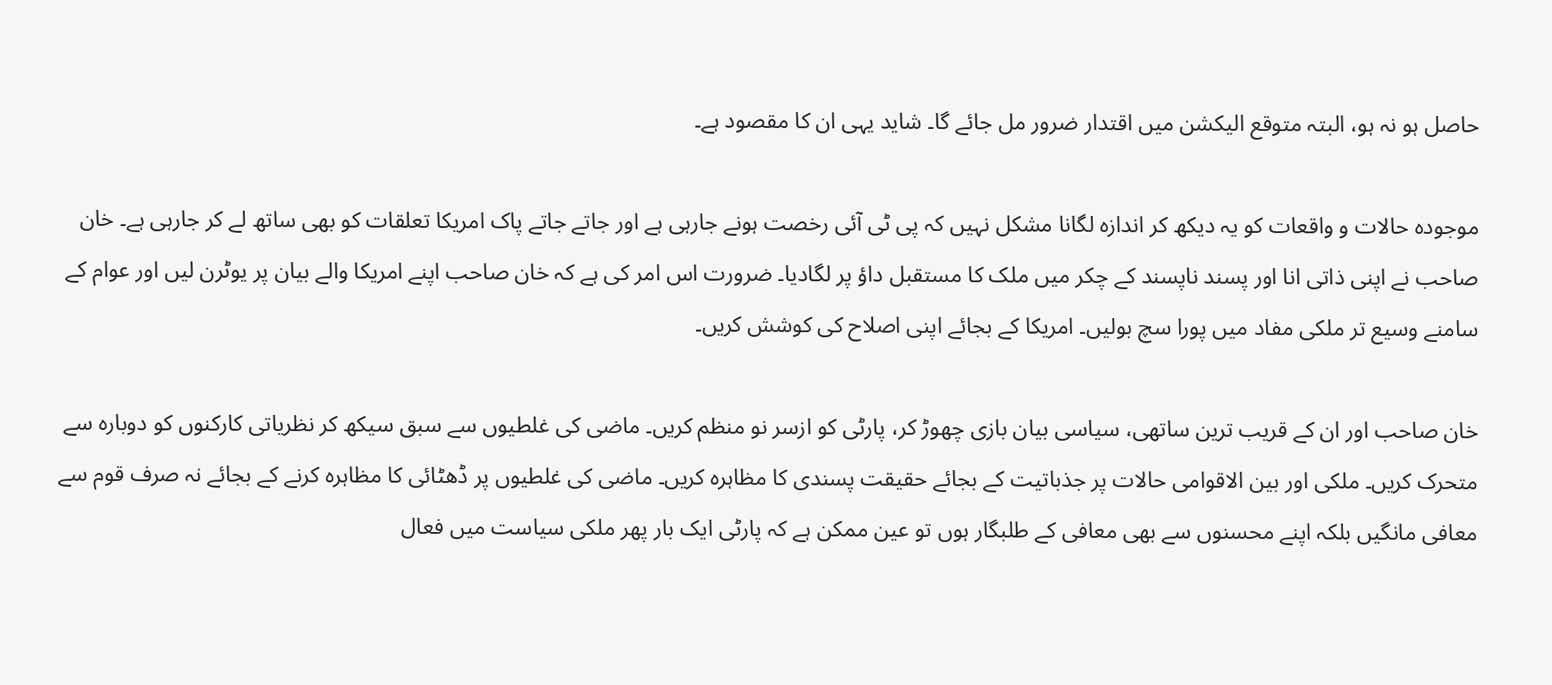حاصل ہو نہ ہو، البتہ متوقع الیکشن میں اقتدار ضرور مل جائے گا۔ شاید یہی ان کا مقصود ہے۔

موجودہ حالات و واقعات کو یہ دیکھ کر اندازہ لگانا مشکل نہیں کہ پی ٹی آئی رخصت ہونے جارہی ہے اور جاتے جاتے پاک امریکا تعلقات کو بھی ساتھ لے کر جارہی ہے۔ خان صاحب نے اپنی ذاتی انا اور پسند ناپسند کے چکر میں ملک کا مستقبل داؤ پر لگادیا۔ ضرورت اس امر کی ہے کہ خان صاحب اپنے امریکا والے بیان پر یوٹرن لیں اور عوام کے سامنے وسیع تر ملکی مفاد میں پورا سچ بولیں۔ امریکا کے بجائے اپنی اصلاح کی کوشش کریں۔

خان صاحب اور ان کے قریب ترین ساتھی، سیاسی بیان بازی چھوڑ کر، پارٹی کو ازسر نو منظم کریں۔ ماضی کی غلطیوں سے سبق سیکھ کر نظریاتی کارکنوں کو دوبارہ سے متحرک کریں۔ ملکی اور بین الاقوامی حالات پر جذباتیت کے بجائے حقیقت پسندی کا مظاہرہ کریں۔ ماضی کی غلطیوں پر ڈھٹائی کا مظاہرہ کرنے کے بجائے نہ صرف قوم سے معافی مانگیں بلکہ اپنے محسنوں سے بھی معافی کے طلبگار ہوں تو عین ممکن ہے کہ پارٹی ایک بار پھر ملکی سیاست میں فعال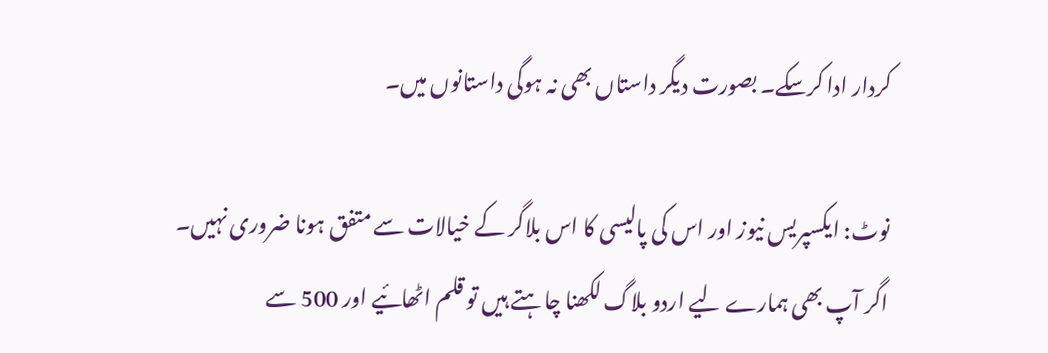کردار ادا کرسکے۔ بصورت دیگر داستاں بھی نہ ہوگی داستانوں میں۔

نوٹ: ایکسپریس نیوز اور اس کی پالیسی کا اس بلاگر کے خیالات سے متفق ہونا ضروری نہیں۔
اگر آپ بھی ہمارے لیے اردو بلاگ لکھنا چاہتے ہیں تو قلم اٹھائیے اور 500 سے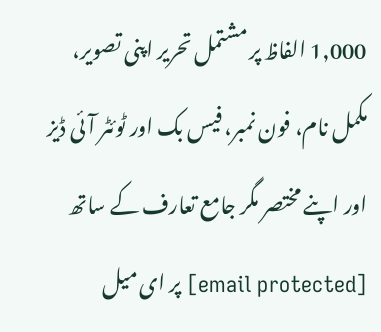1,000 الفاظ پر مشتمل تحریر اپنی تصویر، مکمل نام، فون نمبر، فیس بک اور ٹوئٹر آئی ڈیز اور اپنے مختصر مگر جامع تعارف کے ساتھ [email protected] پر ای میل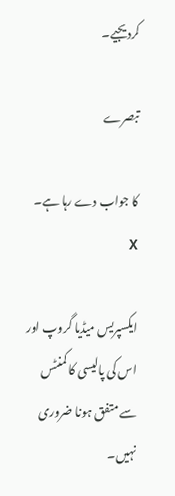کردیجیے۔

تبصرے

کا جواب دے رہا ہے۔ X

ایکسپریس میڈیا گروپ اور اس کی پالیسی کا کمنٹس سے متفق ہونا ضروری نہیں۔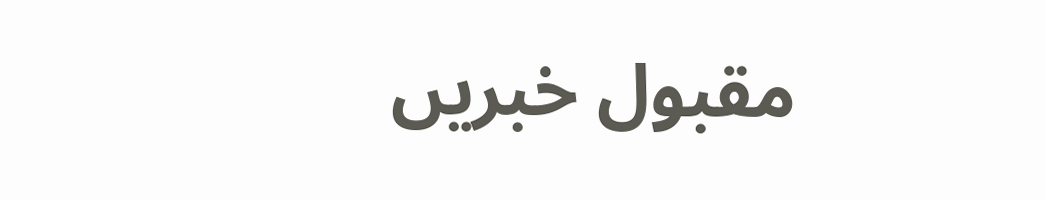مقبول خبریں